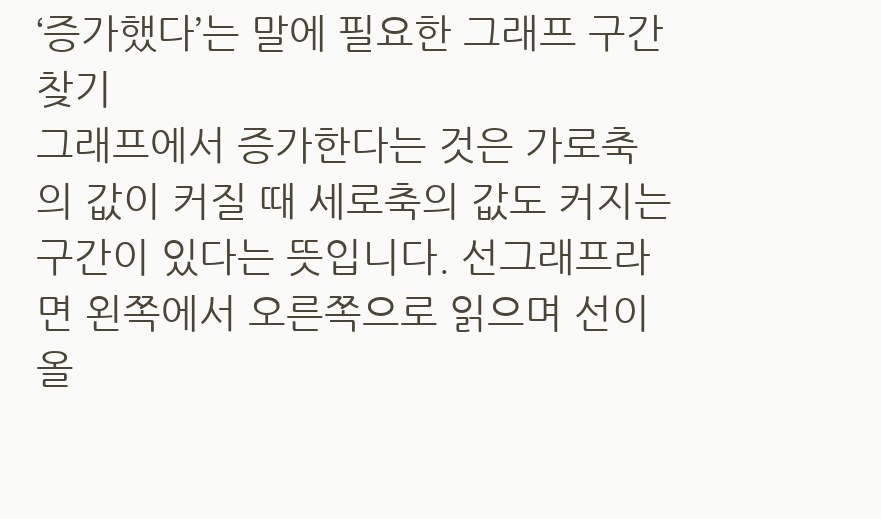‘증가했다’는 말에 필요한 그래프 구간 찾기
그래프에서 증가한다는 것은 가로축의 값이 커질 때 세로축의 값도 커지는 구간이 있다는 뜻입니다. 선그래프라면 왼쪽에서 오른쪽으로 읽으며 선이 올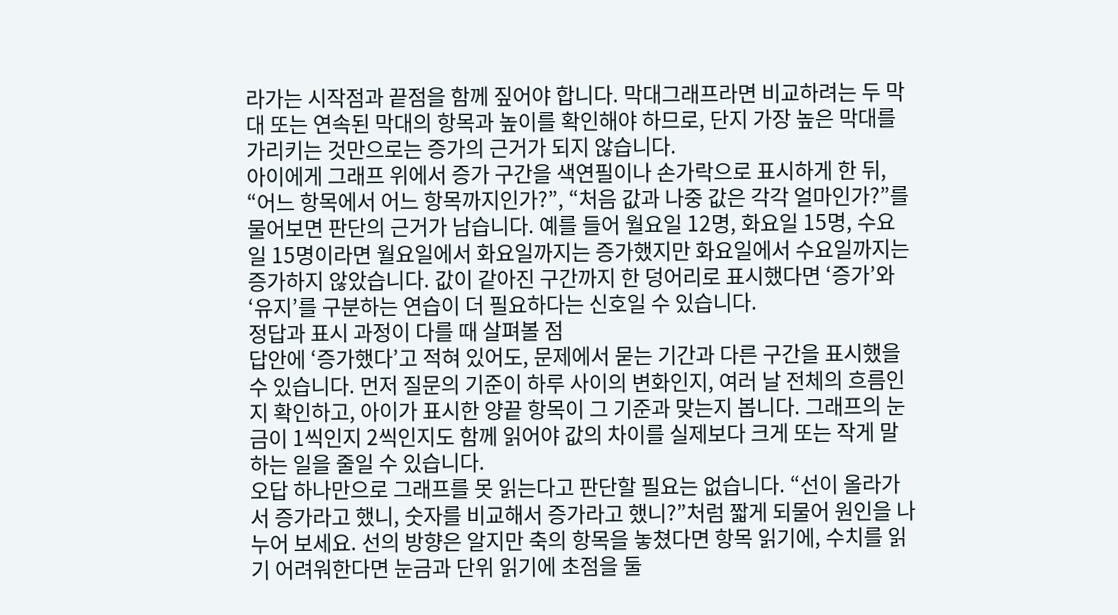라가는 시작점과 끝점을 함께 짚어야 합니다. 막대그래프라면 비교하려는 두 막대 또는 연속된 막대의 항목과 높이를 확인해야 하므로, 단지 가장 높은 막대를 가리키는 것만으로는 증가의 근거가 되지 않습니다.
아이에게 그래프 위에서 증가 구간을 색연필이나 손가락으로 표시하게 한 뒤, “어느 항목에서 어느 항목까지인가?”, “처음 값과 나중 값은 각각 얼마인가?”를 물어보면 판단의 근거가 남습니다. 예를 들어 월요일 12명, 화요일 15명, 수요일 15명이라면 월요일에서 화요일까지는 증가했지만 화요일에서 수요일까지는 증가하지 않았습니다. 값이 같아진 구간까지 한 덩어리로 표시했다면 ‘증가’와 ‘유지’를 구분하는 연습이 더 필요하다는 신호일 수 있습니다.
정답과 표시 과정이 다를 때 살펴볼 점
답안에 ‘증가했다’고 적혀 있어도, 문제에서 묻는 기간과 다른 구간을 표시했을 수 있습니다. 먼저 질문의 기준이 하루 사이의 변화인지, 여러 날 전체의 흐름인지 확인하고, 아이가 표시한 양끝 항목이 그 기준과 맞는지 봅니다. 그래프의 눈금이 1씩인지 2씩인지도 함께 읽어야 값의 차이를 실제보다 크게 또는 작게 말하는 일을 줄일 수 있습니다.
오답 하나만으로 그래프를 못 읽는다고 판단할 필요는 없습니다. “선이 올라가서 증가라고 했니, 숫자를 비교해서 증가라고 했니?”처럼 짧게 되물어 원인을 나누어 보세요. 선의 방향은 알지만 축의 항목을 놓쳤다면 항목 읽기에, 수치를 읽기 어려워한다면 눈금과 단위 읽기에 초점을 둘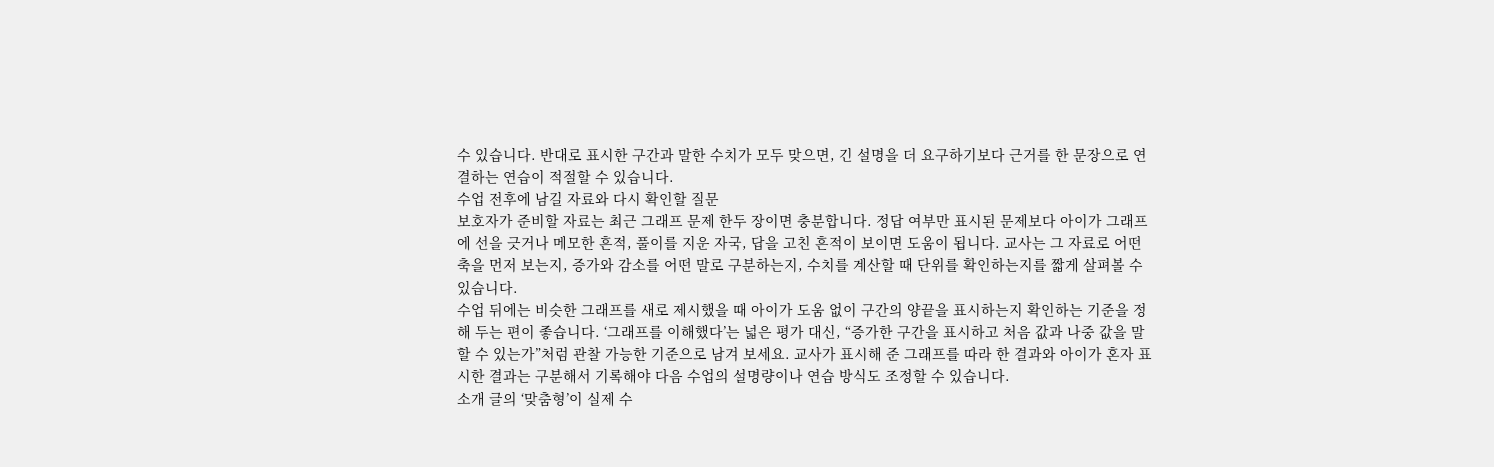수 있습니다. 반대로 표시한 구간과 말한 수치가 모두 맞으면, 긴 설명을 더 요구하기보다 근거를 한 문장으로 연결하는 연습이 적절할 수 있습니다.
수업 전후에 남길 자료와 다시 확인할 질문
보호자가 준비할 자료는 최근 그래프 문제 한두 장이면 충분합니다. 정답 여부만 표시된 문제보다 아이가 그래프에 선을 긋거나 메모한 흔적, 풀이를 지운 자국, 답을 고친 흔적이 보이면 도움이 됩니다. 교사는 그 자료로 어떤 축을 먼저 보는지, 증가와 감소를 어떤 말로 구분하는지, 수치를 계산할 때 단위를 확인하는지를 짧게 살펴볼 수 있습니다.
수업 뒤에는 비슷한 그래프를 새로 제시했을 때 아이가 도움 없이 구간의 양끝을 표시하는지 확인하는 기준을 정해 두는 편이 좋습니다. ‘그래프를 이해했다’는 넓은 평가 대신, “증가한 구간을 표시하고 처음 값과 나중 값을 말할 수 있는가”처럼 관찰 가능한 기준으로 남겨 보세요. 교사가 표시해 준 그래프를 따라 한 결과와 아이가 혼자 표시한 결과는 구분해서 기록해야 다음 수업의 설명량이나 연습 방식도 조정할 수 있습니다.
소개 글의 ‘맞춤형’이 실제 수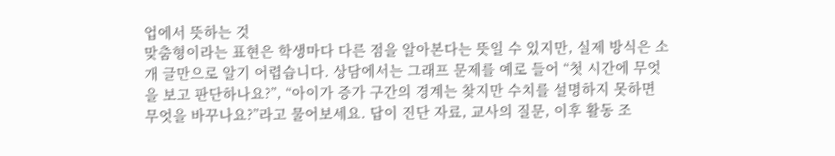업에서 뜻하는 것
맞춤형이라는 표현은 학생마다 다른 점을 알아본다는 뜻일 수 있지만, 실제 방식은 소개 글만으로 알기 어렵습니다. 상담에서는 그래프 문제를 예로 들어 “첫 시간에 무엇을 보고 판단하나요?”, “아이가 증가 구간의 경계는 찾지만 수치를 설명하지 못하면 무엇을 바꾸나요?”라고 물어보세요. 답이 진단 자료, 교사의 질문, 이후 활동 조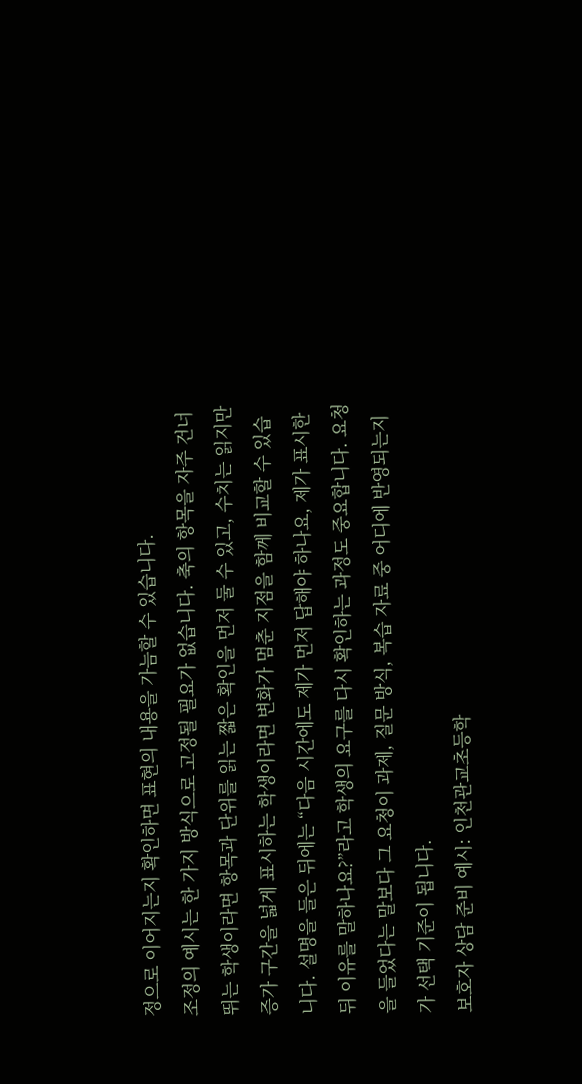정으로 이어지는지 확인하면 표현의 내용을 가늠할 수 있습니다.
조정의 예시는 한 가지 방식으로 고정될 필요가 없습니다. 축의 항목을 자주 건너뛰는 학생이라면 항목과 단위를 읽는 짧은 확인을 먼저 둘 수 있고, 수치는 읽지만 증가 구간을 넓게 표시하는 학생이라면 변화가 멈춘 지점을 함께 비교할 수 있습니다. 설명을 들은 뒤에는 “다음 시간에도 제가 먼저 답해야 하나요, 제가 표시한 뒤 이유를 말하나요?”라고 학생의 요구를 다시 확인하는 과정도 중요합니다. 요청을 들었다는 말보다 그 요청이 과제, 질문 방식, 복습 자료 중 어디에 반영되는지가 선택 기준이 됩니다.
보호자 상담 준비 예시: 인천관교초등학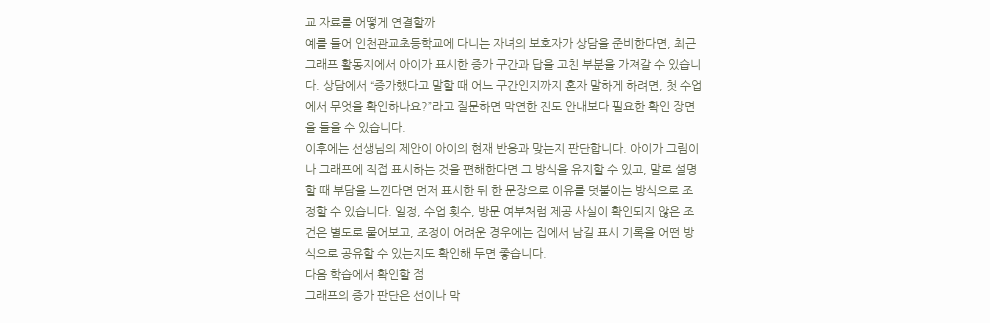교 자료를 어떻게 연결할까
예를 들어 인천관교초등학교에 다니는 자녀의 보호자가 상담을 준비한다면, 최근 그래프 활동지에서 아이가 표시한 증가 구간과 답을 고친 부분을 가져갈 수 있습니다. 상담에서 “증가했다고 말할 때 어느 구간인지까지 혼자 말하게 하려면, 첫 수업에서 무엇을 확인하나요?”라고 질문하면 막연한 진도 안내보다 필요한 확인 장면을 들을 수 있습니다.
이후에는 선생님의 제안이 아이의 현재 반응과 맞는지 판단합니다. 아이가 그림이나 그래프에 직접 표시하는 것을 편해한다면 그 방식을 유지할 수 있고, 말로 설명할 때 부담을 느낀다면 먼저 표시한 뒤 한 문장으로 이유를 덧붙이는 방식으로 조정할 수 있습니다. 일정, 수업 횟수, 방문 여부처럼 제공 사실이 확인되지 않은 조건은 별도로 물어보고, 조정이 어려운 경우에는 집에서 남길 표시 기록을 어떤 방식으로 공유할 수 있는지도 확인해 두면 좋습니다.
다음 학습에서 확인할 점
그래프의 증가 판단은 선이나 막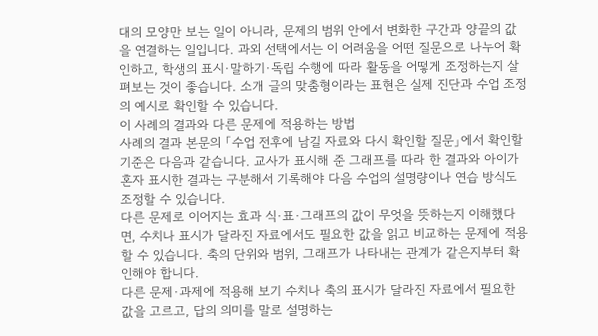대의 모양만 보는 일이 아니라, 문제의 범위 안에서 변화한 구간과 양끝의 값을 연결하는 일입니다. 과외 선택에서는 이 어려움을 어떤 질문으로 나누어 확인하고, 학생의 표시·말하기·독립 수행에 따라 활동을 어떻게 조정하는지 살펴보는 것이 좋습니다. 소개 글의 맞춤형이라는 표현은 실제 진단과 수업 조정의 예시로 확인할 수 있습니다.
이 사례의 결과와 다른 문제에 적용하는 방법
사례의 결과 본문의 「수업 전후에 남길 자료와 다시 확인할 질문」에서 확인할 기준은 다음과 같습니다. 교사가 표시해 준 그래프를 따라 한 결과와 아이가 혼자 표시한 결과는 구분해서 기록해야 다음 수업의 설명량이나 연습 방식도 조정할 수 있습니다.
다른 문제로 이어지는 효과 식·표·그래프의 값이 무엇을 뜻하는지 이해했다면, 수치나 표시가 달라진 자료에서도 필요한 값을 읽고 비교하는 문제에 적용할 수 있습니다. 축의 단위와 범위, 그래프가 나타내는 관계가 같은지부터 확인해야 합니다.
다른 문제·과제에 적용해 보기 수치나 축의 표시가 달라진 자료에서 필요한 값을 고르고, 답의 의미를 말로 설명하는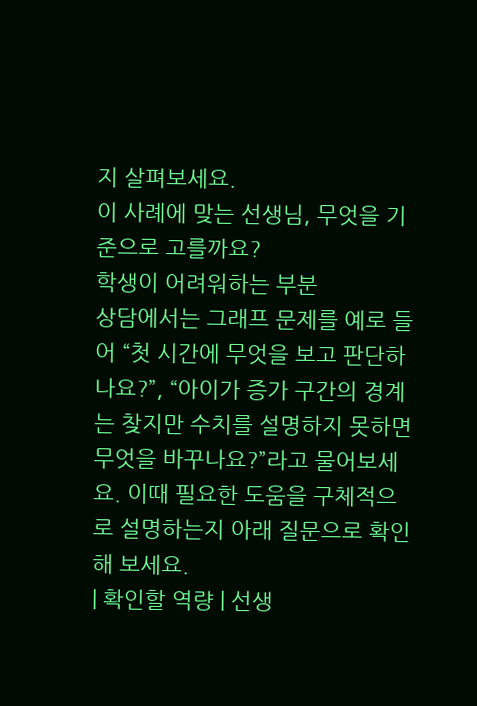지 살펴보세요.
이 사례에 맞는 선생님, 무엇을 기준으로 고를까요?
학생이 어려워하는 부분
상담에서는 그래프 문제를 예로 들어 “첫 시간에 무엇을 보고 판단하나요?”, “아이가 증가 구간의 경계는 찾지만 수치를 설명하지 못하면 무엇을 바꾸나요?”라고 물어보세요. 이때 필요한 도움을 구체적으로 설명하는지 아래 질문으로 확인해 보세요.
| 확인할 역량 | 선생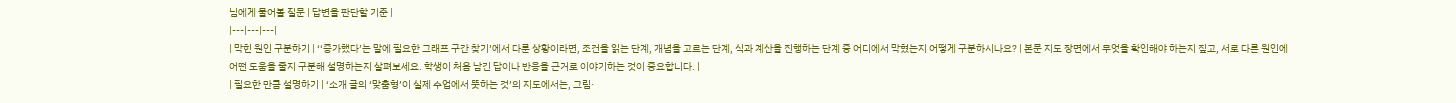님에게 물어볼 질문 | 답변을 판단할 기준 |
|---|---|---|
| 막힌 원인 구분하기 | ‘‘증가했다’는 말에 필요한 그래프 구간 찾기’에서 다룬 상황이라면, 조건을 읽는 단계, 개념을 고르는 단계, 식과 계산을 진행하는 단계 중 어디에서 막혔는지 어떻게 구분하시나요? | 본문 지도 장면에서 무엇을 확인해야 하는지 짚고, 서로 다른 원인에 어떤 도움을 줄지 구분해 설명하는지 살펴보세요. 학생이 처음 남긴 답이나 반응을 근거로 이야기하는 것이 중요합니다. |
| 필요한 만큼 설명하기 | ‘소개 글의 ‘맞춤형’이 실제 수업에서 뜻하는 것’의 지도에서는, 그림·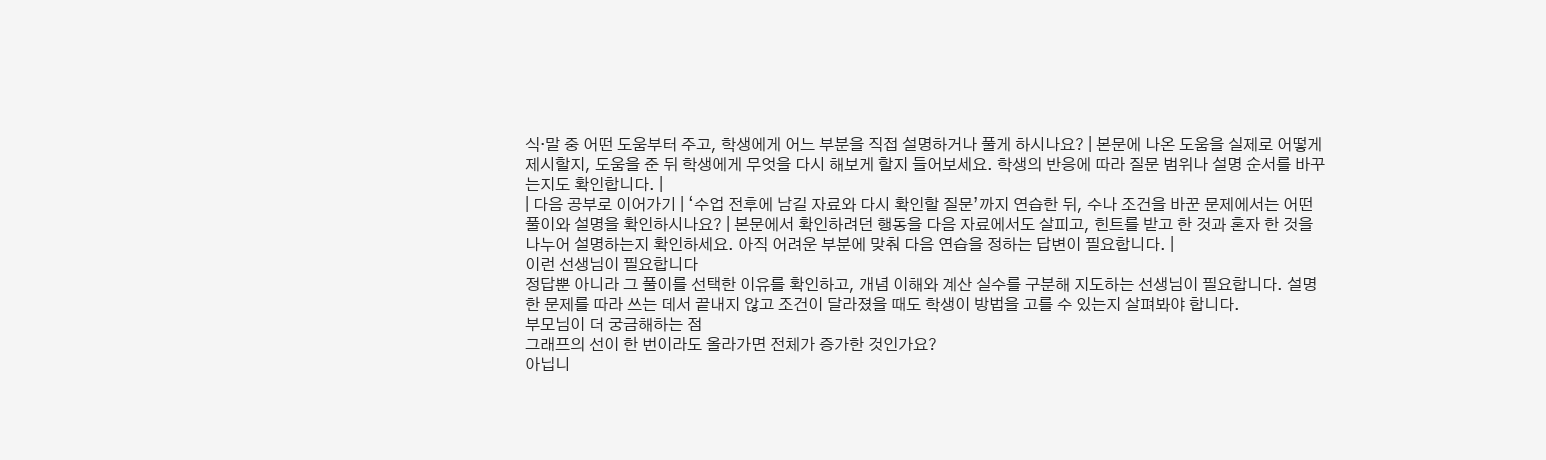식·말 중 어떤 도움부터 주고, 학생에게 어느 부분을 직접 설명하거나 풀게 하시나요? | 본문에 나온 도움을 실제로 어떻게 제시할지, 도움을 준 뒤 학생에게 무엇을 다시 해보게 할지 들어보세요. 학생의 반응에 따라 질문 범위나 설명 순서를 바꾸는지도 확인합니다. |
| 다음 공부로 이어가기 | ‘수업 전후에 남길 자료와 다시 확인할 질문’까지 연습한 뒤, 수나 조건을 바꾼 문제에서는 어떤 풀이와 설명을 확인하시나요? | 본문에서 확인하려던 행동을 다음 자료에서도 살피고, 힌트를 받고 한 것과 혼자 한 것을 나누어 설명하는지 확인하세요. 아직 어려운 부분에 맞춰 다음 연습을 정하는 답변이 필요합니다. |
이런 선생님이 필요합니다
정답뿐 아니라 그 풀이를 선택한 이유를 확인하고, 개념 이해와 계산 실수를 구분해 지도하는 선생님이 필요합니다. 설명한 문제를 따라 쓰는 데서 끝내지 않고 조건이 달라졌을 때도 학생이 방법을 고를 수 있는지 살펴봐야 합니다.
부모님이 더 궁금해하는 점
그래프의 선이 한 번이라도 올라가면 전체가 증가한 것인가요?
아닙니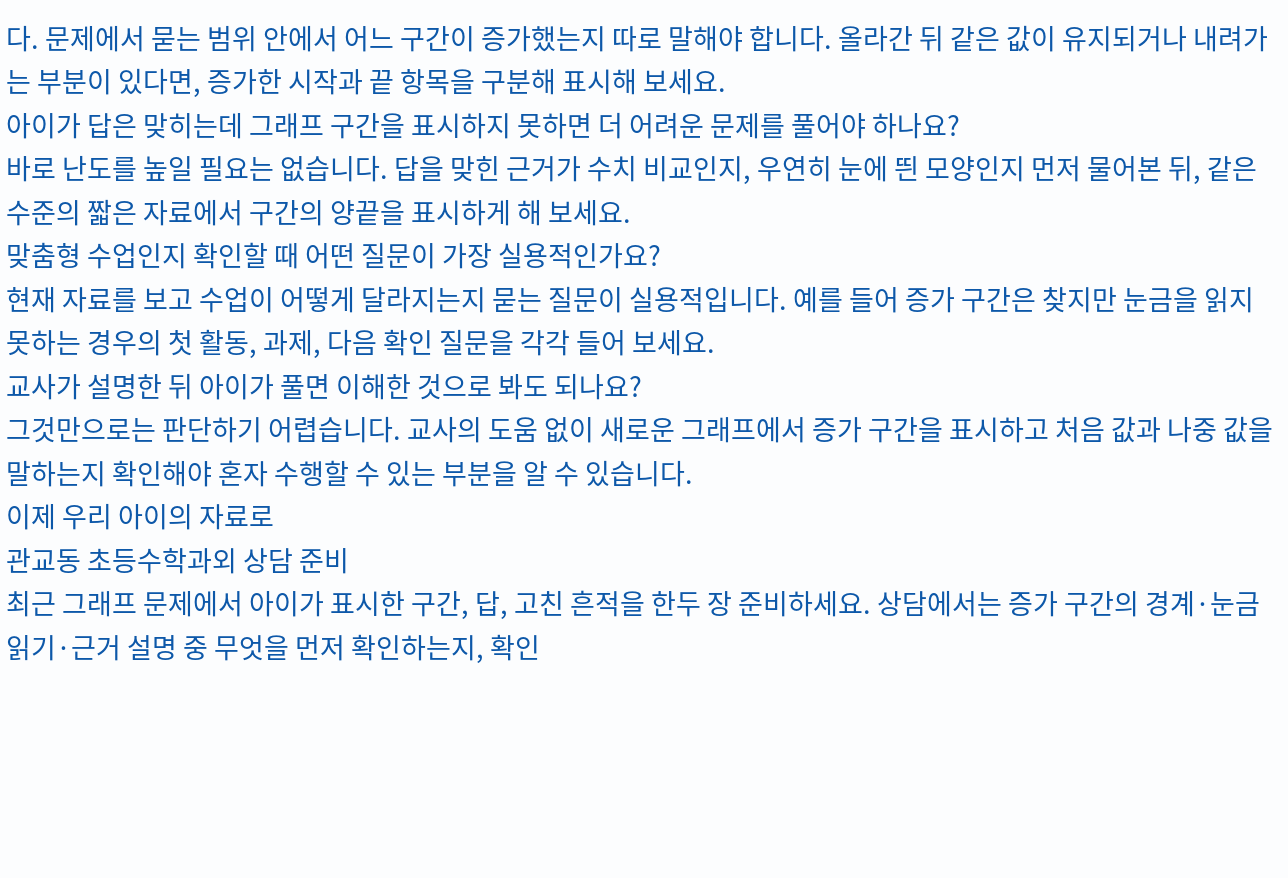다. 문제에서 묻는 범위 안에서 어느 구간이 증가했는지 따로 말해야 합니다. 올라간 뒤 같은 값이 유지되거나 내려가는 부분이 있다면, 증가한 시작과 끝 항목을 구분해 표시해 보세요.
아이가 답은 맞히는데 그래프 구간을 표시하지 못하면 더 어려운 문제를 풀어야 하나요?
바로 난도를 높일 필요는 없습니다. 답을 맞힌 근거가 수치 비교인지, 우연히 눈에 띈 모양인지 먼저 물어본 뒤, 같은 수준의 짧은 자료에서 구간의 양끝을 표시하게 해 보세요.
맞춤형 수업인지 확인할 때 어떤 질문이 가장 실용적인가요?
현재 자료를 보고 수업이 어떻게 달라지는지 묻는 질문이 실용적입니다. 예를 들어 증가 구간은 찾지만 눈금을 읽지 못하는 경우의 첫 활동, 과제, 다음 확인 질문을 각각 들어 보세요.
교사가 설명한 뒤 아이가 풀면 이해한 것으로 봐도 되나요?
그것만으로는 판단하기 어렵습니다. 교사의 도움 없이 새로운 그래프에서 증가 구간을 표시하고 처음 값과 나중 값을 말하는지 확인해야 혼자 수행할 수 있는 부분을 알 수 있습니다.
이제 우리 아이의 자료로
관교동 초등수학과외 상담 준비
최근 그래프 문제에서 아이가 표시한 구간, 답, 고친 흔적을 한두 장 준비하세요. 상담에서는 증가 구간의 경계·눈금 읽기·근거 설명 중 무엇을 먼저 확인하는지, 확인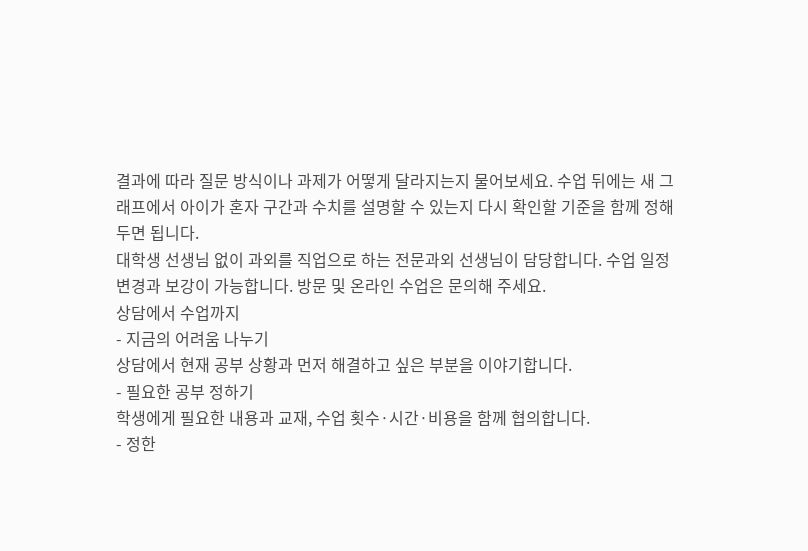결과에 따라 질문 방식이나 과제가 어떻게 달라지는지 물어보세요. 수업 뒤에는 새 그래프에서 아이가 혼자 구간과 수치를 설명할 수 있는지 다시 확인할 기준을 함께 정해 두면 됩니다.
대학생 선생님 없이 과외를 직업으로 하는 전문과외 선생님이 담당합니다. 수업 일정 변경과 보강이 가능합니다. 방문 및 온라인 수업은 문의해 주세요.
상담에서 수업까지
- 지금의 어려움 나누기
상담에서 현재 공부 상황과 먼저 해결하고 싶은 부분을 이야기합니다.
- 필요한 공부 정하기
학생에게 필요한 내용과 교재, 수업 횟수·시간·비용을 함께 협의합니다.
- 정한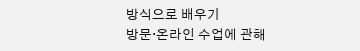방식으로 배우기
방문·온라인 수업에 관해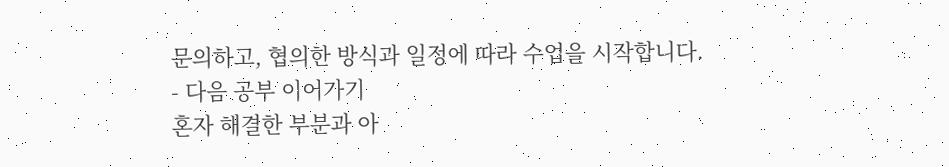문의하고, 협의한 방식과 일정에 따라 수업을 시작합니다.
- 다음 공부 이어가기
혼자 해결한 부분과 아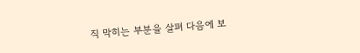직 막히는 부분을 살펴 다음에 보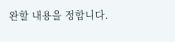완할 내용을 정합니다.